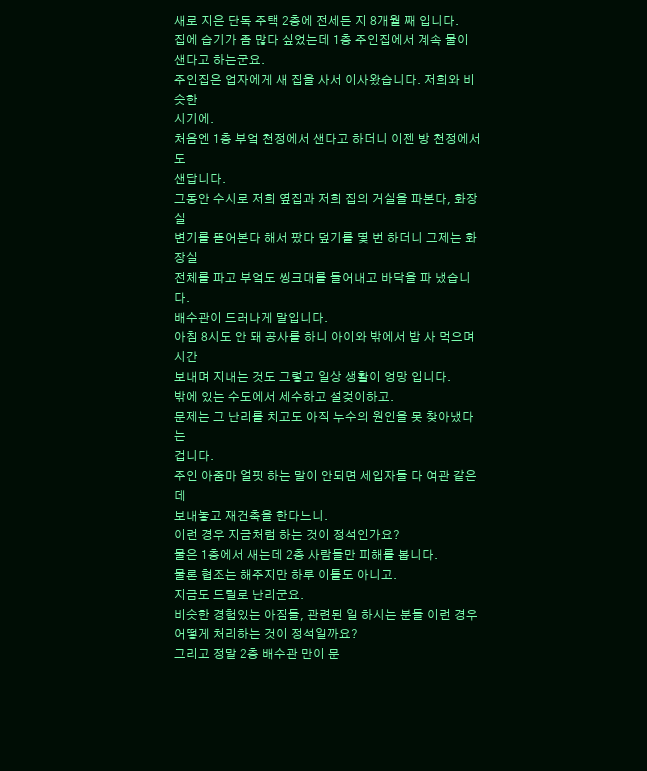새로 지은 단독 주택 2층에 전세든 지 8개월 째 입니다.
집에 습기가 좀 많다 싶었는데 1층 주인집에서 계속 물이
샌다고 하는군요.
주인집은 업자에게 새 집을 사서 이사왔습니다. 저희와 비슷한
시기에.
처음엔 1층 부엌 천정에서 샌다고 하더니 이젠 방 천정에서도
샌답니다.
그동안 수시로 저희 옆집과 저희 집의 거실을 파본다, 화장실
변기를 뜯어본다 해서 팠다 덮기를 몇 번 하더니 그제는 화장실
전체를 파고 부엌도 씽크대를 들어내고 바닥을 파 냈습니다.
배수관이 드러나게 말입니다.
아침 8시도 안 돼 공사를 하니 아이와 밖에서 밥 사 먹으며 시간
보내며 지내는 것도 그렇고 일상 생활이 엉망 입니다.
밖에 있는 수도에서 세수하고 설겆이하고.
문제는 그 난리를 치고도 아직 누수의 원인을 못 찾아냈다는
겁니다.
주인 아줌마 얼핏 하는 말이 안되면 세입자들 다 여관 같은데
보내놓고 재건축을 한다느니.
이런 경우 지금처럼 하는 것이 정석인가요?
물은 1층에서 새는데 2층 사람들만 피해를 봅니다.
물론 협조는 해주지만 하루 이틀도 아니고.
지금도 드릴로 난리군요.
비슷한 경험있는 아짐들, 관련된 일 하시는 분들 이런 경우
어떻게 처리하는 것이 정석일까요?
그리고 정말 2층 배수관 만이 문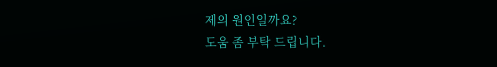제의 원인일까요?
도움 좀 부탁 드립니다.